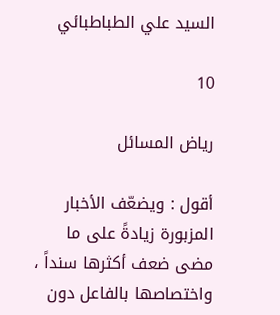السيد علي الطباطبائي

10

رياض المسائل

أقول : ويضعّف الأخبار المزبورة زيادةً على ما مضى ضعف أكثرها سنداً ، واختصاصها بالفاعل دون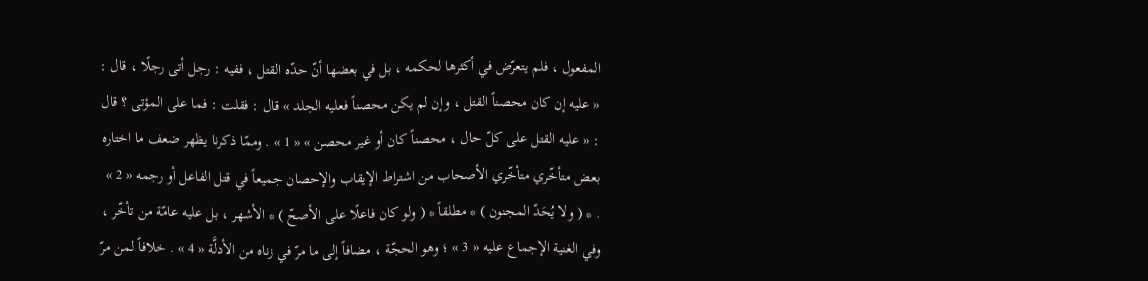المفعول ، فلم يتعرّض في أكثرها لحكمه ، بل في بعضها أنّ حدّه القتل ، ففيه : رجل أتى رجلًا ، قال : « عليه إن كان محصناً القتل ، وإن لم يكن محصناً فعليه الجلد » قال : فقلت : فما على المؤتى ؟ قال : « عليه القتل على كلّ حال ، محصناً كان أو غير محصن » « 1 » . وممّا ذكرنا يظهر ضعف ما اختاره بعض متأخّري متأخّري الأصحاب من اشتراط الإيقاب والإحصان جميعاً في قتل الفاعل أو رجمه « 2 » . * ( ولا يُحَدّ المجنون ) * مطلقاً * ( ولو كان فاعلًا على الأصحّ ) * الأشهر ، بل عليه عامّة من تأخّر ، وفي الغنية الإجماع عليه « 3 » ؛ وهو الحجّة ، مضافاً إلى ما مرّ في زناه من الأدلَّة « 4 » . خلافاً لمن مرّ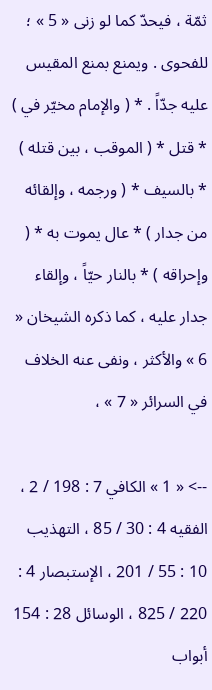ثمّة ، فيحدّ كما لو زنى « 5 » ؛ للفحوى . ويمنع بمنع المقيس عليه جدّاً . * ( والإمام مخيّر في ) * قتل * ( الموقب ، بين قتله ) * بالسيف * ( ورجمه ، وإلقائه من جدار ) * عال يموت به * ( وإحراقه ) * بالنار حيّاً ، وإلقاء جدار عليه ، كما ذكره الشيخان « 6 » والأكثر ، ونفى عنه الخلاف في السرائر « 7 » ،

--> « 1 » الكافي 7 : 198 / 2 ، الفقيه 4 : 30 / 85 ، التهذيب 10 : 55 / 201 ، الإستبصار 4 : 220 / 825 ، الوسائل 28 : 154 أبواب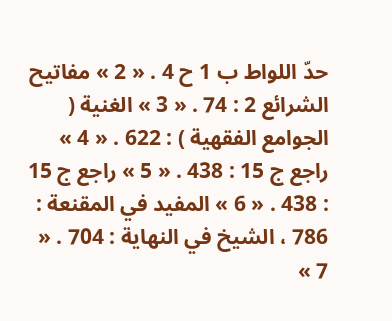حدّ اللواط ب 1 ح 4 . « 2 » مفاتيح الشرائع 2 : 74 . « 3 » الغنية ( الجوامع الفقهية ) : 622 . « 4 » راجع ج 15 : 438 . « 5 » راجع ج 15 : 438 . « 6 » المفيد في المقنعة : 786 ، الشيخ في النهاية : 704 . « 7 »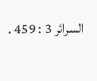السرائر 3 : 459 .